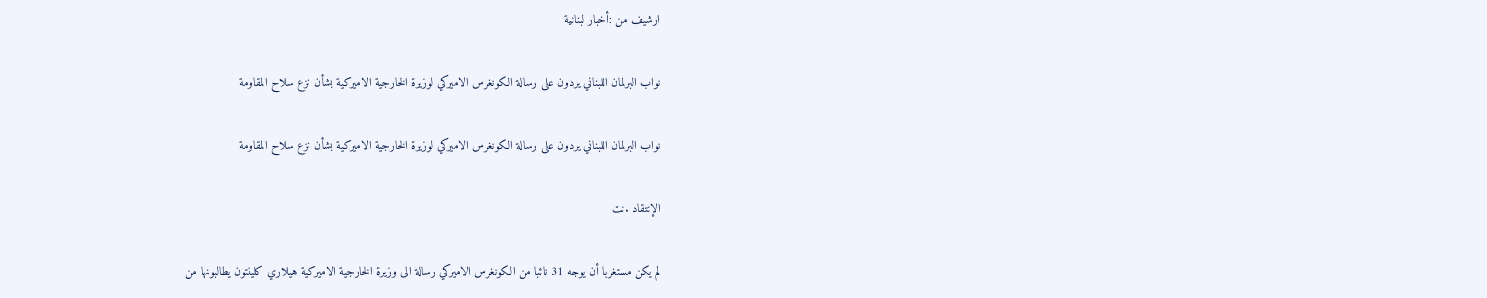ارشيف من :أخبار لبنانية

نواب البرلمان اللبناني يردون على رسالة الكونغرس الاميركي لوزيرة الخارجية الاميركية بشأن نزع سلاح المقاومة

نواب البرلمان اللبناني يردون على رسالة الكونغرس الاميركي لوزيرة الخارجية الاميركية بشأن نزع سلاح المقاومة

الإنتقاد .نت

لم يكن مستغربا أن يوجه 31 نائبا من الكونغرس الاميركي رسالة الى وزيرة الخارجية الاميركية هيلاري كلينتون يطالبونها من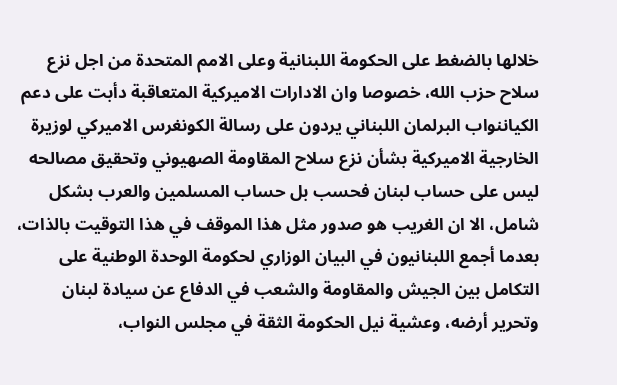خلالها بالضغط على الحكومة اللبنانية وعلى الامم المتحدة من اجل نزع سلاح حزب الله، خصوصا وان الادارات الاميركية المتعاقبة دأبت على دعم الكياننواب البرلمان اللبناني يردون على رسالة الكونغرس الاميركي لوزيرة الخارجية الاميركية بشأن نزع سلاح المقاومة الصهيوني وتحقيق مصالحه ليس على حساب لبنان فحسب بل حساب المسلمين والعرب بشكل شامل، الا ان الغريب هو صدور مثل هذا الموقف في هذا التوقيت بالذات، بعدما أجمع اللبنانيون في البيان الوزاري لحكومة الوحدة الوطنية على التكامل بين الجيش والمقاومة والشعب في الدفاع عن سيادة لبنان وتحرير أرضه، وعشية نيل الحكومة الثقة في مجلس النواب،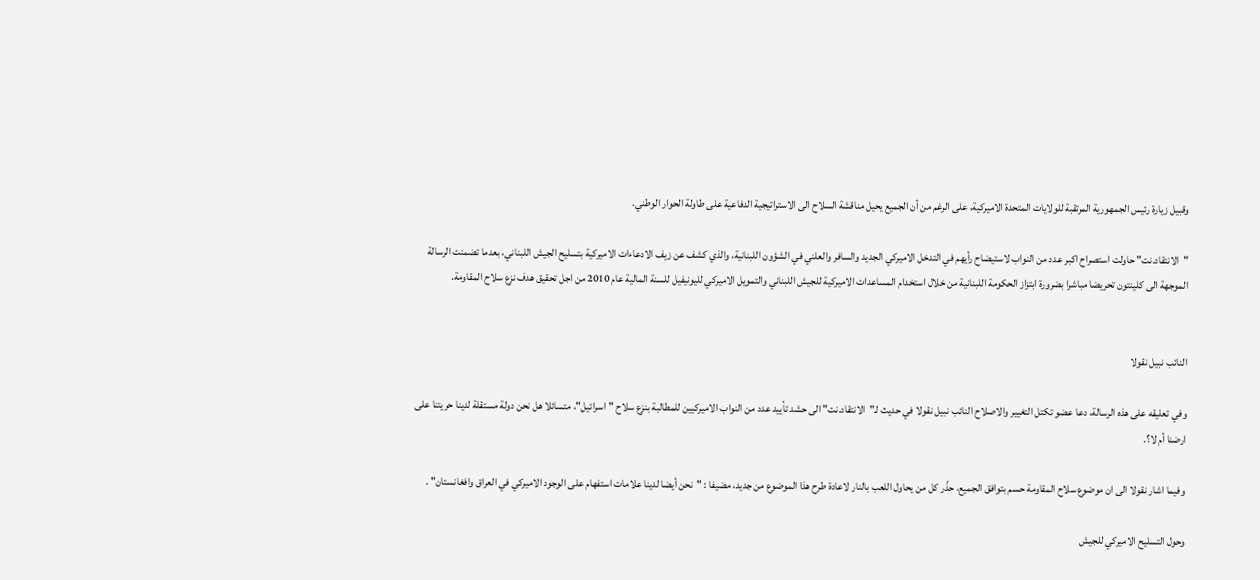وقبيل زيارة رئيس الجمهورية المرتقبة للولايات المتحدة الاميركية، على الرغم من أن الجميع يحيل مناقشة السلاح الى الاستراتيجية الدفاعية على طاولة الحوار الوطني.

"الانتقاد.نت" حاولت استصراح اكبر عدد من النواب لاستيضاح رأيهم في التدخل الاميركي الجديد والسافر والعلني في الشؤون اللبنانية، والذي كشف عن زيف الادعاءات الاميركية بتسليح الجيش اللبناني، بعدما تضمنت الرسالة الموجهة الى كلينتون تحريضا مباشرا بضرورة ابتزاز الحكومة اللبنانية من خلال استخدام المساعدات الاميركية للجيش اللبناني والتمويل الاميركي لليونيفيل للسنة المالية عام 2010 من اجل تحقيق هدف نزع سلاح المقاومة.


النائب نبيل نقولا

وفي تعليقه على هذه الرسالة، دعا عضو تكتل التغيير والاصلاح النائب نبيل نقولا في حديث لـ"الانتقاد.نت" الى حشد تأييد عدد من النواب الاميركيين للمطالبة بنزع سلاح "اسرائيل"، متسائلا هل نحن دولة مستقلة لدينا حريتنا على ارضنا أم لا؟.

وفيما اشار نقولا الى ان موضوع سلاح المقاومة حسم بتوافق الجميع، حذّر كل من يحاول اللعب بالنار لاعادة طرح هذا الموضوع من جديد، مضيفا : "نحن أيضا لدينا علامات استفهام على الوجود الاميركي في العراق وافغانستان" .

وحول التسليح الاميركي للجيش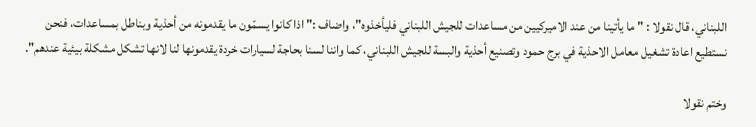اللبناني، قال نقولا : " ما يأتينا من عند الاميركيين من مساعدات للجيش اللبناني فليأخذوه"، واضاف :" اذا كانوا يسمّون ما يقدمونه من أحذية وبناطل بمساعدات، فنحن نستطيع اعادة تشغيل معامل الاحذية في برج حمود وتصنيع أحذية والبسة للجيش اللبناني، كما واننا لسنا بحاجة لسيارات خردة يقدمونها لنا لانها تشكل مشكلة بيئية عندهم".

وختم نقولا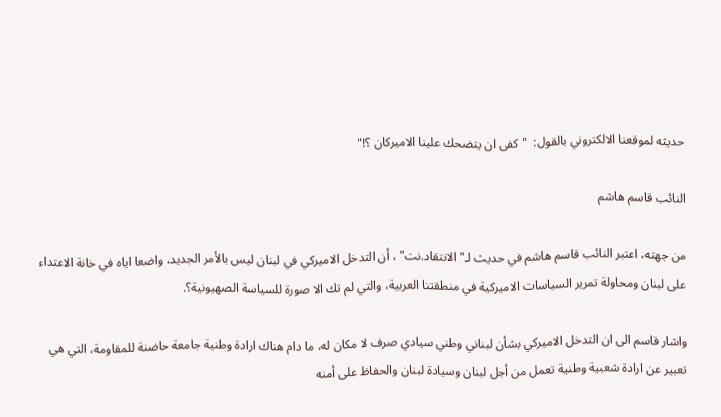حديثه لموقعنا الالكتروني بالقول:  "كفى ان يتضحك علينا الاميركان ؟!"

النائب قاسم هاشم

من جهته، اعتبر النائب قاسم هاشم في حديث لـ"الانتقاد.نت" ، أن التدخل الاميركي في لبنان ليس بالأمر الجديد، واضعا اياه في خانة الاعتداء على لبنان ومحاولة تمرير السياسات الاميركية في منطقتنا العربية، والتي لم تك الا صورة للسياسة الصهيونية؟.

واشار قاسم الى ان التدخل الاميركي بشأن لبناني وطني سيادي صرف لا مكان له، ما دام هناك ارادة وطنية جامعة حاضنة للمقاومة، التي هي تعبير عن ارادة شعبية وطنية تعمل من أجل لبنان وسيادة لبنان والحفاظ على أمنه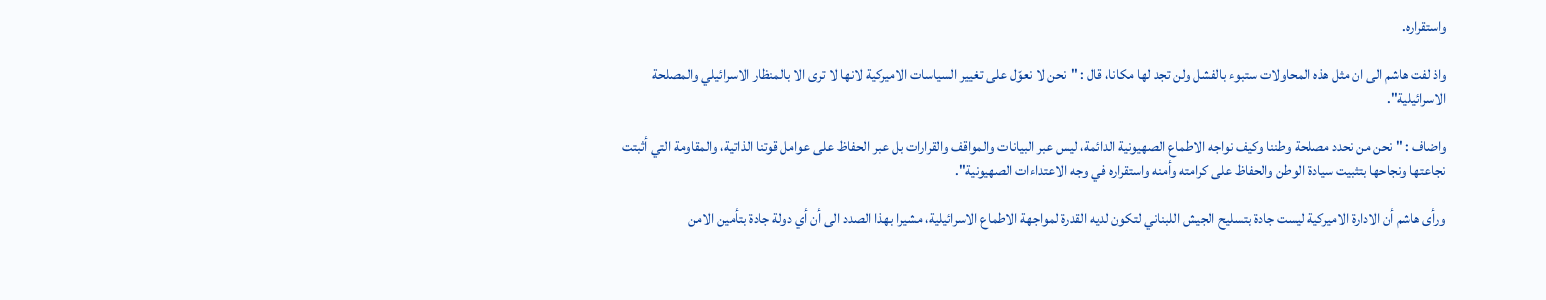واستقراره.

واذ لفت هاشم الى ان مثل هذه المحاولات ستبوء بالفشل ولن تجد لها مكانا، قال : "نحن لا نعوّل على تغيير السياسات الاميركية لانها لا ترى الا بالمنظار الاسرائيلي والمصلحة الاسرائيلية".

واضاف : " نحن من نحدد مصلحة وطننا وكيف نواجه الاطماع الصهيونية الدائمة، ليس عبر البيانات والمواقف والقرارات بل عبر الحفاظ على عوامل قوتنا الذاتية، والمقاومة التي أثبتت نجاعتها ونجاحها بتثبيت سيادة الوطن والحفاظ على كرامته وأمنه واستقراره في وجه الاعتداءات الصهيونية".

ورأى هاشم أن الادارة الاميركية ليست جادة بتسليح الجيش اللبناني لتكون لديه القدرة لمواجهة الاطماع الاسرائيلية، مشيرا بهذا الصدد الى أن أي دولة جادة بتأمين الامن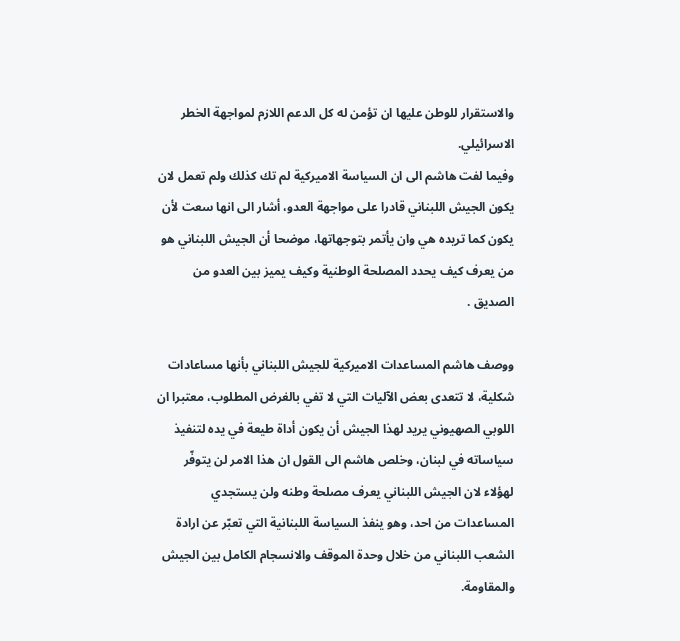والاستقرار للوطن عليها ان تؤمن له كل الدعم اللازم لمواجهة الخطر الاسرائيلي.
وفيما لفت هاشم الى ان السياسة الاميركية لم تك كذلك ولم تعمل لان يكون الجيش اللبناني قادرا على مواجهة العدو، أشار الى انها سعت لأن يكون كما تريده هي وان يأتمر بتوجهاتها، موضحا أن الجيش اللبناني هو من يعرف كيف يحدد المصلحة الوطنية وكيف يميز بين العدو من الصديق .

ووصف هاشم المساعدات الاميركية للجيش اللبناني بأنها مساعادات شكلية، لا تتعدى بعض الآليات التي لا تفي بالغرض المطلوب، معتبرا ان اللوبي الصهيوني يريد لهذا الجيش أن يكون أداة طيعة في يده لتنفيذ سياساته في لبنان، وخلص هاشم الى القول ان هذا الامر لن يتوفّر لهؤلاء لان الجيش اللبناني يعرف مصلحة وطنه ولن يستجدي المساعدات من احد، وهو ينفذ السياسة اللبنانية التي تعبّر عن ارادة الشعب اللبناني من خلال وحدة الموقف والانسجام الكامل بين الجيش والمقاومة.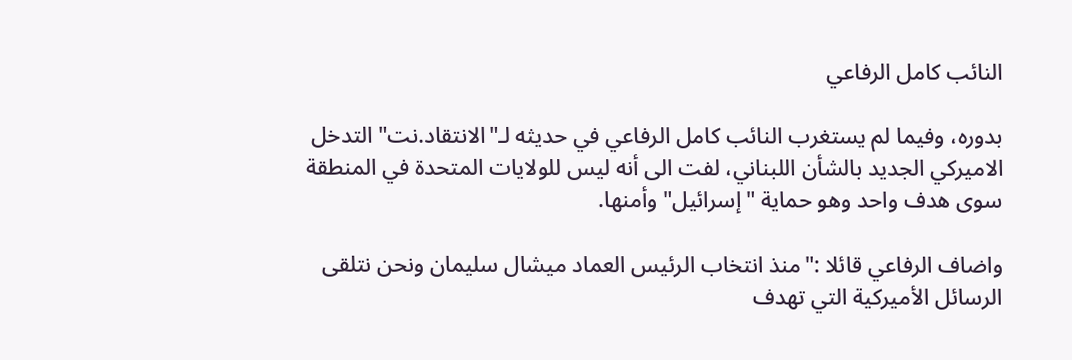النائب كامل الرفاعي

بدوره، وفيما لم يستغرب النائب كامل الرفاعي في حديثه لـ"الانتقاد.نت" التدخل الاميركي الجديد بالشأن اللبناني، لفت الى أنه ليس للولايات المتحدة في المنطقة سوى هدف واحد وهو حماية "إسرائيل" وأمنها.

واضاف الرفاعي قائلا :"منذ انتخاب الرئيس العماد ميشال سليمان ونحن نتلقى الرسائل الأميركية التي تهدف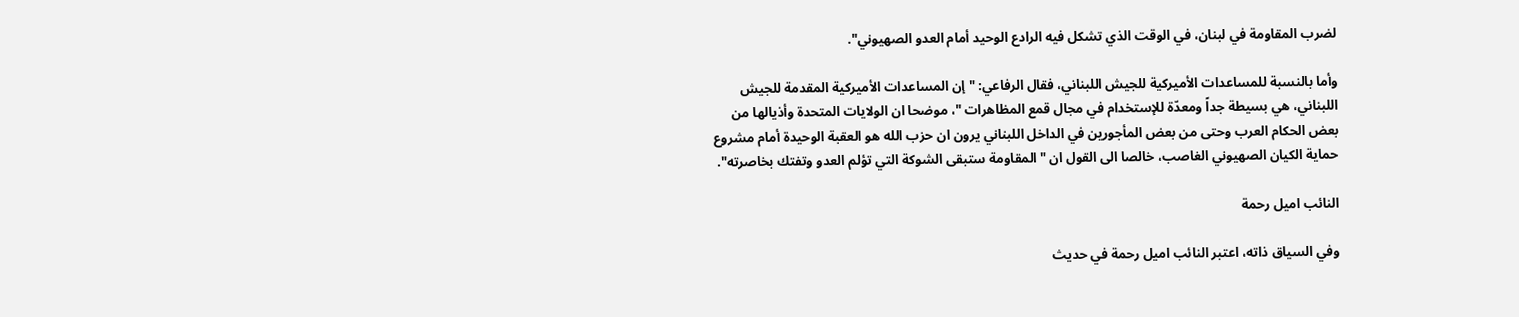لضرب المقاومة في لبنان، في الوقت الذي تشكل فيه الرادع الوحيد أمام العدو الصهيوني".

وأما بالنسبة للمساعدات الأميركية للجيش اللبناني، فقال الرفاعي: "إن المساعدات الأميركية المقدمة للجيش اللبناني، هي بسيطة جداً ومعدّة للإستخدام في مجال قمع المظاهرات "، موضحا ان الولايات المتحدة وأذيالها من بعض الحكام العرب وحتى من بعض المأجورين في الداخل اللبناني يرون ان حزب الله هو العقبة الوحيدة أمام مشروع حماية الكيان الصهيوني الغاصب، خالصا الى القول ان "المقاومة ستبقى الشوكة التي تؤلم العدو وتفتك بخاصرته".

النائب اميل رحمة

وفي السياق ذاته، اعتبر النائب اميل رحمة في حديث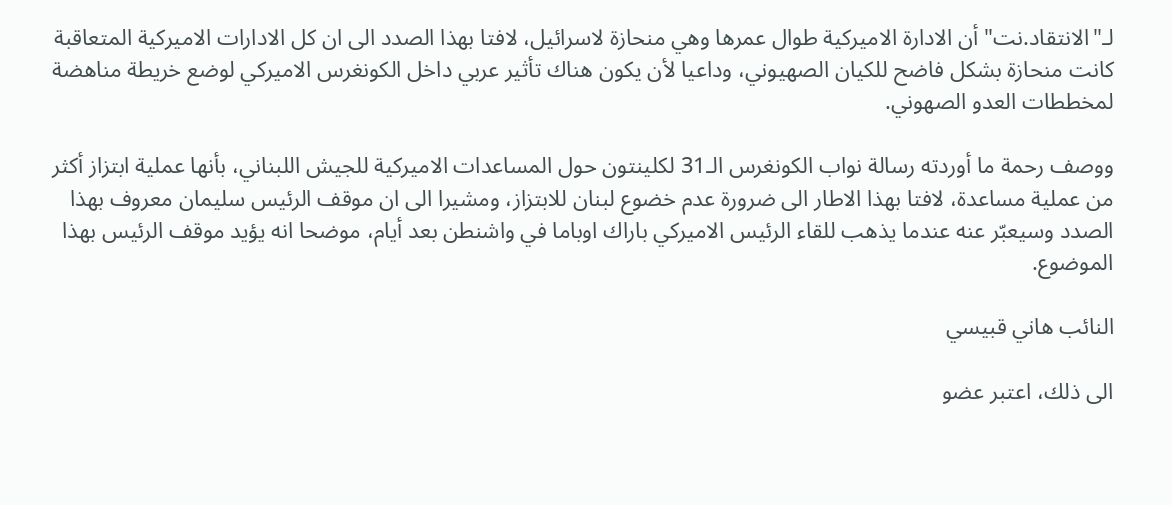لـ"الانتقاد.نت" أن الادارة الاميركية طوال عمرها وهي منحازة لاسرائيل، لافتا بهذا الصدد الى ان كل الادارات الاميركية المتعاقبة كانت منحازة بشكل فاضح للكيان الصهيوني، وداعيا لأن يكون هناك تأثير عربي داخل الكونغرس الاميركي لوضع خريطة مناهضة لمخططات العدو الصهوني.

ووصف رحمة ما أوردته رسالة نواب الكونغرس الـ31 لكلينتون حول المساعدات الاميركية للجيش اللبناني، بأنها عملية ابتزاز أكثر من عملية مساعدة، لافتا بهذا الاطار الى ضرورة عدم خضوع لبنان للابتزاز، ومشيرا الى ان موقف الرئيس سليمان معروف بهذا الصدد وسيعبّر عنه عندما يذهب للقاء الرئيس الاميركي باراك اوباما في واشنطن بعد أيام، موضحا انه يؤيد موقف الرئيس بهذا الموضوع.

النائب هاني قبيسي

الى ذلك، اعتبر عضو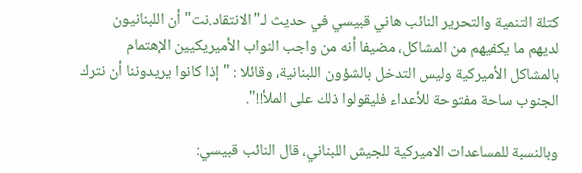كتلة التنمية والتحرير النائب هاني قبيسي في حديث لـ"الانتقاد.نت" أن اللبنانيون لديهم ما يكفيهم من المشاكل، مضيفا أنه من واجب النواب الأميريكيين الإهتمام بالمشاكل الأميركية وليس التدخل بالشؤون اللبنانية، وقائلا : " إذا كانوا يريدوننا أن نترك الجنوب ساحة مفتوحة للأعداء فليقولوا ذلك على الملأ!!".

وبالنسبة للمساعدات الاميركية للجيش اللبناني، قال النائب قبيسي: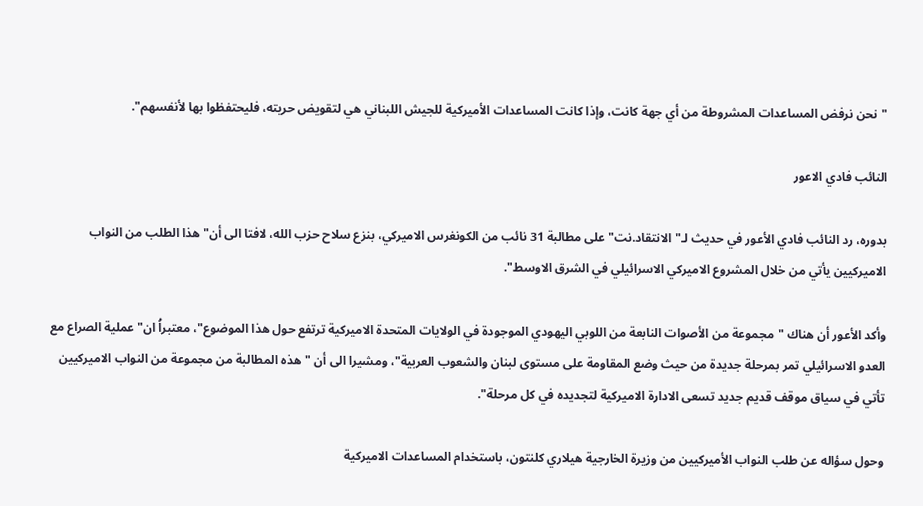"نحن نرفض المساعدات المشروطة من أي جهة كانت، وإذا كانت المساعدات الأميركية للجيش اللبناني هي لتقويض حريته، فليحتفظوا بها لأنفسهم".

النائب فادي الاعور

بدوره، رد النائب فادي الأعور في حديث لـ"الانتقاد.نت" على مطالبة 31 نائب من الكونغرس الاميركي، بنزع سلاح حزب الله، لافتا الى أن" هذا الطلب من النواب الاميركيين يأتي من خلال المشروع الاميركي الاسرائيلي في الشرق الاوسط".

وأكد الأعور أن هناك "مجموعة من الأصوات النابعة من اللوبي اليهودي الموجودة في الولايات المتحدة الاميركية ترتفع حول هذا الموضوع"، معتبراُ ان"عملية الصراع مع العدو الاسرائيلي تمر بمرحلة جديدة من حيث وضع المقاومة على مستوى لبنان والشعوب العربية"، ومشيرا الى أن "هذه المطالبة من مجموعة من النواب الاميركيين تأتي في سياق موقف قديم جديد تسعى الادارة الاميركية لتجديده في كل مرحلة".

وحول سؤاله عن طلب النواب الأميركيين من وزيرة الخارجية هيلاري كلنتون، باستخدام المساعدات الاميركية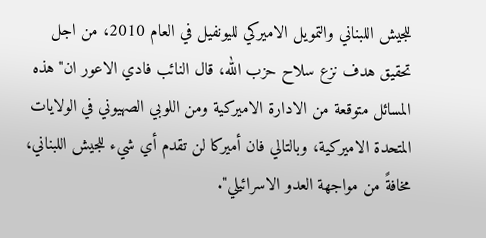للجيش اللبناني والتمويل الاميركي لليونفيل في العام 2010، من اجل تحقيق هدف نزع سلاح حزب الله، قال النائب فادي الاعور ان"هذه المسائل متوقعة من الادارة الاميركية ومن اللوبي الصهيوني في الولايات المتحدة الاميركية، وبالتالي فان أميركا لن تقدم أي شيء للجيش اللبناني، مخافةً من مواجهة العدو الاسرائيلي".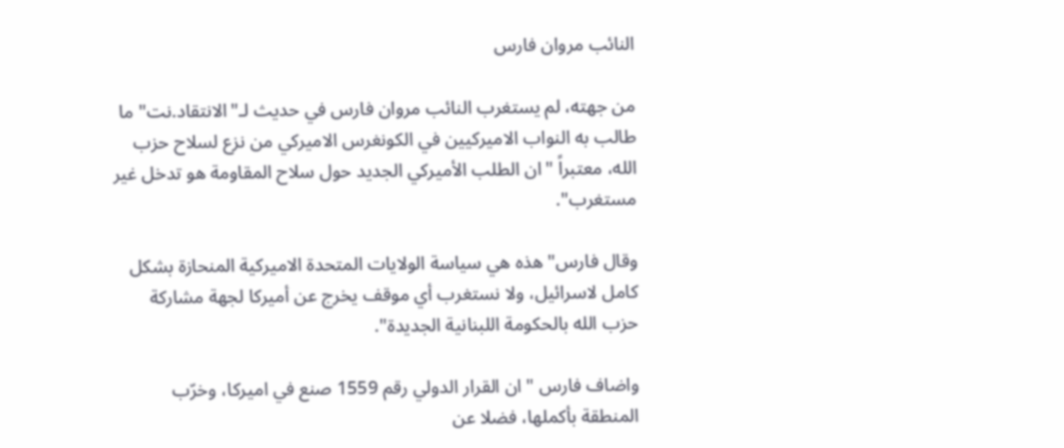النائب مروان فارس

من جهته، لم يستغرب النائب مروان فارس في حديث لـ"الانتقاد.نت" ما طالب به النواب الاميركيين في الكونغرس الاميركي من نزع لسلاح حزب الله، معتبراً "ان الطلب الأميركي الجديد حول سلاح المقاومة هو تدخل غير مستغرب".

وقال فارس" هذه هي سياسة الولايات المتحدة الاميركية المنحازة بشكل كامل لاسرائيل، ولا نستغرب أي موقف يخرج عن أميركا لجهة مشاركة حزب الله بالحكومة اللبنانية الجديدة".

واضاف فارس " ان القرار الدولي رقم 1559 صنع في اميركا، وخرّب المنطقة بأكملها، فضلا عن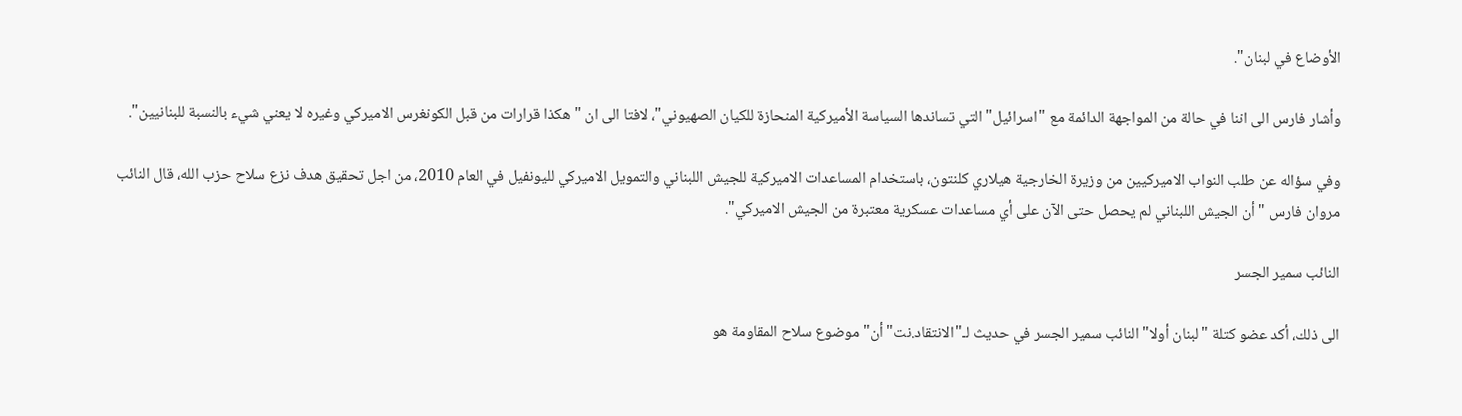الأوضاع في لبنان".

وأشار فارس الى اننا في حالة من المواجهة الدائمة مع "اسرائيل" التي تساندها السياسة الأميركية المنحازة للكيان الصهيوني"، لافتا الى ان "هكذا قرارات من قبل الكونغرس الاميركي وغيره لا يعني شيء بالنسبة للبنانيين".

وفي سؤاله عن طلب النواب الاميركيين من وزيرة الخارجية هيلاري كلنتون، باستخدام المساعدات الاميركية للجيش اللبناني والتمويل الاميركي لليونفيل في العام 2010، من اجل تحقيق هدف نزع سلاح حزب الله، قال النائب مروان فارس " أن الجيش اللبناني لم يحصل حتى الآن على أي مساعدات عسكرية معتبرة من الجيش الاميركي".

النائب سمير الجسر

الى ذلك، أكد عضو كتلة "لبنان أولا" النائب سمير الجسر في حديث لـ"الانتقاد.نت" أن" موضوع سلاح المقاومة هو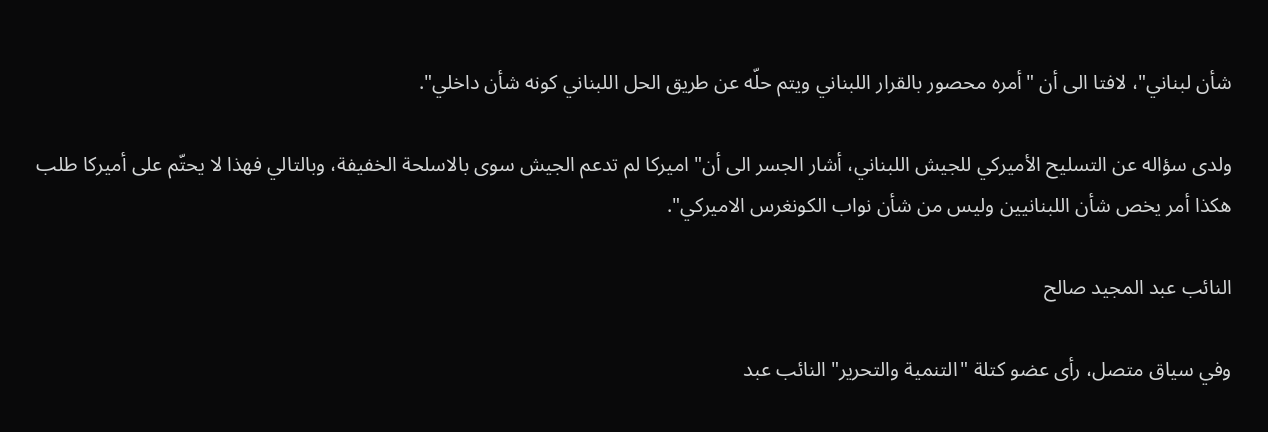شأن لبناني"، لافتا الى أن "أمره محصور بالقرار اللبناني ويتم حلّه عن طريق الحل اللبناني كونه شأن داخلي".

ولدى سؤاله عن التسليح الأميركي للجيش اللبناني، أشار الجسر الى أن" اميركا لم تدعم الجيش سوى بالاسلحة الخفيفة، وبالتالي فهذا لا يحتّم على أميركا طلب هكذا أمر يخص شأن اللبنانيين وليس من شأن نواب الكونغرس الاميركي".

النائب عبد المجيد صالح

وفي سياق متصل، رأى عضو كتلة "التنمية والتحرير" النائب عبد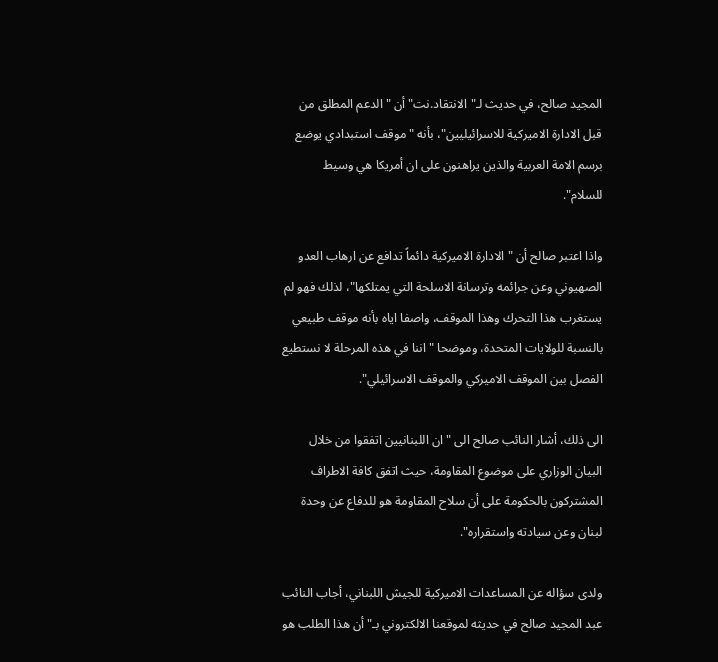المجيد صالح، في حديث لـ"الانتقاد.نت" أن "الدعم المطلق من قبل الادارة الاميركية للاسرائيليين"، بأنه "موقف استبدادي يوضع برسم الامة العربية والذين يراهنون على ان أمريكا هي وسيط للسلام".

واذا اعتبر صالح أن " الادارة الاميركية دائماً تدافع عن ارهاب العدو الصهيوني وعن جرائمه وترسانة الاسلحة التي يمتلكها"، لذلك فهو لم يستغرب هذا التحرك وهذا الموقف، واصفا اياه بأنه موقف طبيعي بالنسبة للولايات المتحدة، وموضحا "اننا في هذه المرحلة لا نستطيع الفصل بين الموقف الاميركي والموقف الاسرائيلي".

الى ذلك، أشار النائب صالح الى "ان اللبنانيين اتفقوا من خلال البيان الوزاري على موضوع المقاومة، حيث اتفق كافة الاطراف المشتركون بالحكومة على أن سلاح المقاومة هو للدفاع عن وحدة لبنان وعن سيادته واستقراره".

ولدى سؤاله عن المساعدات الاميركية للجيش اللبناني، أجاب النائب عبد المجيد صالح في حديثه لموقعنا الالكتروني بـ"أن هذا الطلب هو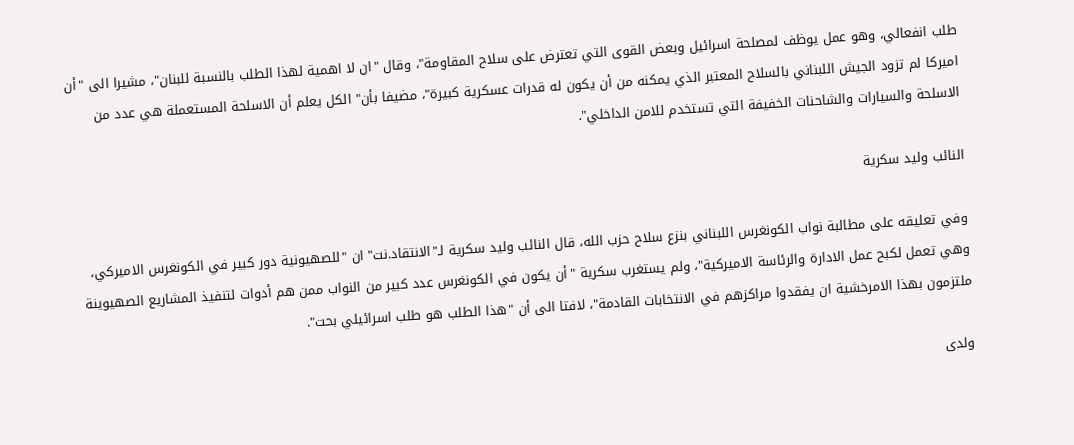طلب انفعالي، وهو عمل يوظف لمصلحة اسرائيل وبعض القوى التي تعترض على سلاح المقاومة"، وقال "ان لا اهمية لهذا الطلب بالنسبة للبنان"، مشيرا الى "أن اميركا لم تزود الجيش اللبناني بالسلاح المعتبر الذي يمكنه من أن يكون له قدرات عسكرية كبيرة"، مضيفا بأن" الكل يعلم أن الاسلحة المستعملة هي عدد من الاسلحة والسيارات والشاحنات الخفيفة التي تستخدم للامن الداخلي".

النائب وليد سكرية

وفي تعليقه على مطالبة نواب الكونغرس اللبناني بنزع سلاح حزب الله، قال النائب وليد سكرية لـ"الانتقاد.نت" ان "للصهيونية دور كبير في الكونغرس الاميركي، وهي تعمل لكبح عمل الادارة والرئاسة الاميركية"، ولم يستغرب سكرية "أن يكون في الكونغرس عدد كبير من النواب ممن هم أدوات لتنفيذ المشاريع الصهيوينة ملتزمون بهذا الامرخشية ان يفقدوا مراكزهم في الانتخابات القادمة"، لافتا الى أن "هذا الطلب هو طلب اسرائيلي بحت".

ولدى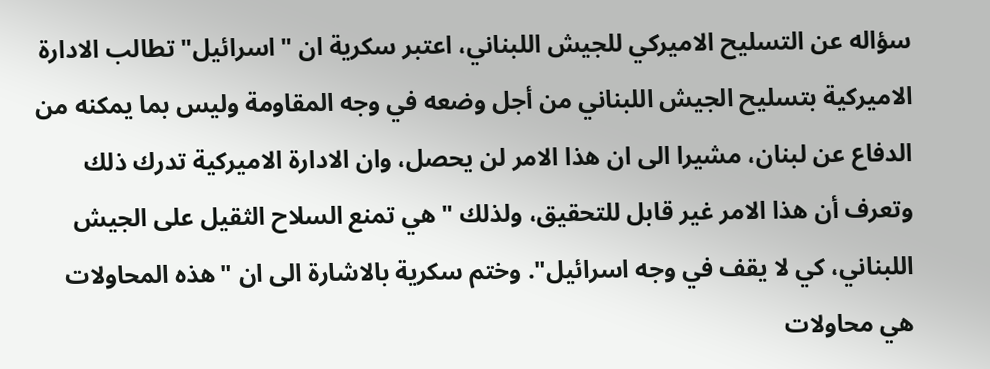سؤاله عن التسليح الاميركي للجيش اللبناني، اعتبر سكرية ان "اسرائيل" تطالب الادارة الاميركية بتسليح الجيش اللبناني من أجل وضعه في وجه المقاومة وليس بما يمكنه من الدفاع عن لبنان، مشيرا الى ان هذا الامر لن يحصل، وان الادارة الاميركية تدرك ذلك وتعرف أن هذا الامر غير قابل للتحقيق، ولذلك "هي تمنع السلاح الثقيل على الجيش اللبناني، كي لا يقف في وجه اسرائيل". وختم سكرية بالاشارة الى ان "هذه المحاولات هي محاولات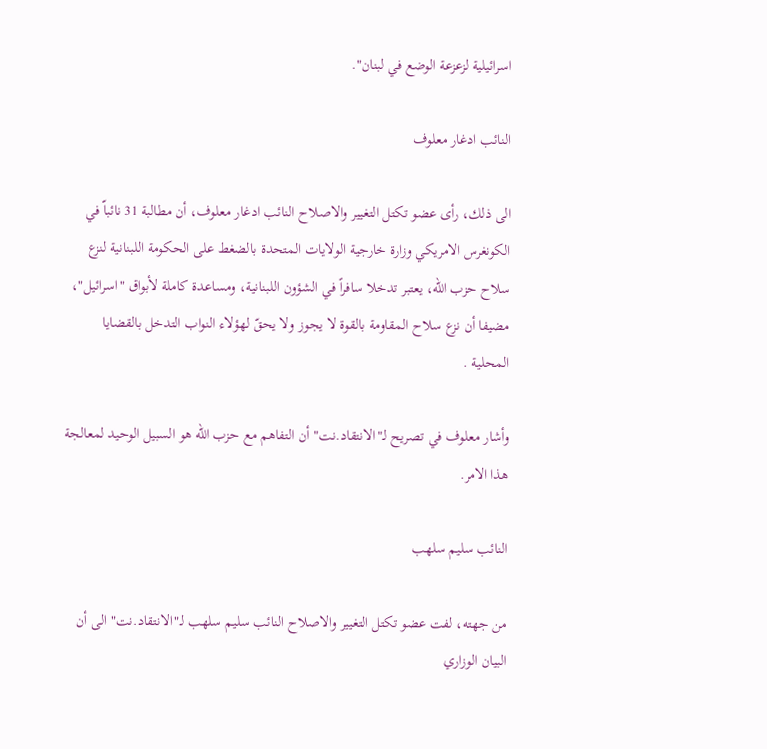اسرائيلية لزعزعة الوضع في لبنان".

النائب ادغار معلوف

الى ذلك، رأى عضو تكتل التغيير والاصلاح النائب ادغار معلوف، أن مطالبة 31 نائباّ في الكونغرس الامريكي وزارة خارجية الولايات المتحدة بالضغط على الحكومة اللبنانية لنزع سلاح حزب الله، يعتبر تدخلا سافراً في الشؤون اللبنانية، ومساعدة كاملة لأبواق "اسرائيل"، مضيفا أن نزع سلاح المقاومة بالقوة لا يجوز ولا يحقّ لهؤلاء النواب التدخل بالقضايا المحلية .

وأشار معلوف في تصريح لـ"الانتقاد.نت" أن التفاهم مع حزب الله هو السبيل الوحيد لمعالجة هذا الامر.

النائب سليم سلهب

من جهته، لفت عضو تكتل التغيير والاصلاح النائب سليم سلهب لـ"الانتقاد.نت" الى أن البيان الوزاري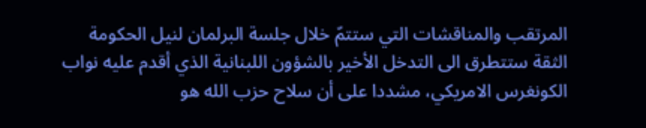المرتقب والمناقشات التي ستتمّ خلال جلسة البرلمان لنيل الحكومة الثقة ستتطرق الى التدخل الأخير بالشؤون اللبنانية الذي أقدم عليه نواب الكونغرس الامريكي، مشددا على أن سلاح حزب الله هو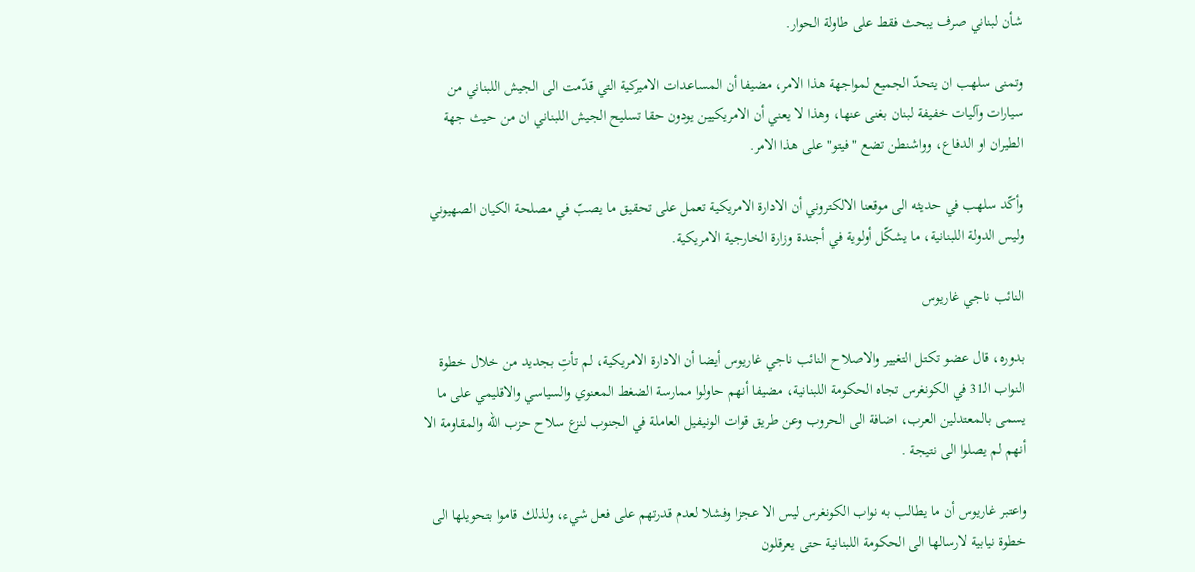شأن لبناني صرف يبحث فقط على طاولة الحوار.

وتمنى سلهب ان يتحدّ الجميع لمواجهة هذا الامر، مضيفا أن المساعدات الاميركية التي قدّمت الى الجيش اللبناني من سيارات وآليات خفيفة لبنان بغنى عنها، وهذا لا يعني أن الامريكيين يودون حقا تسليح الجيش اللبناني ان من حيث جهة الطيران او الدفاع، وواشنطن تضع "فيتو" على هذا الامر.

وأكّد سلهب في حديثه الى موقعنا الالكتروني أن الادارة الامريكية تعمل على تحقيق ما يصبّ في مصلحة الكيان الصهيوني وليس الدولة اللبنانية، ما يشكّل أولوية في أجندة وزارة الخارجية الامريكية.

النائب ناجي غاريوس

بدوره، قال عضو تكتل التغيير والاصلاح النائب ناجي غاريوس أيضا أن الادارة الامريكية، لم تأتِ بجديد من خلال خطوة النواب الـ31 في الكونغرس تجاه الحكومة اللبنانية، مضيفا أنهم حاولوا ممارسة الضغط المعنوي والسياسي والاقليمي على ما يسمى بالمعتدلين العرب، اضافة الى الحروب وعن طريق قوات الونيفيل العاملة في الجنوب لنزع سلاح حزب الله والمقاومة الا أنهم لم يصلوا الى نتيجة .

واعتبر غاريوس أن ما يطالب به نواب الكونغرس ليس الا عجزا وفشلا لعدم قدرتهم على فعل شيء، ولذلك قاموا بتحويلها الى خطوة نيابية لارسالها الى الحكومة اللبنانية حتى يعرقلون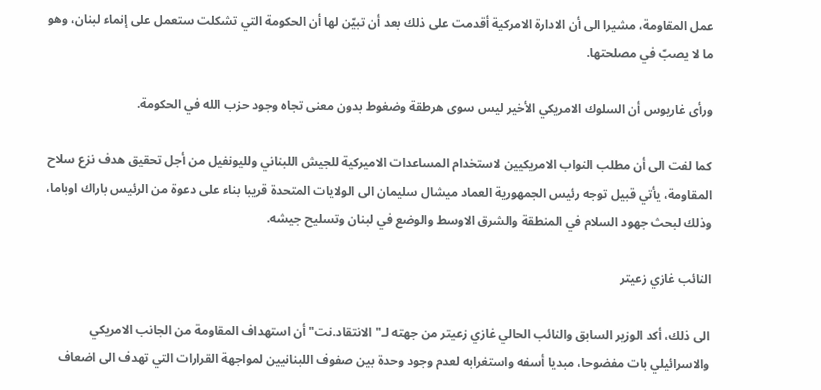عمل المقاومة، مشيرا الى أن الادارة الامركية أقدمت على ذلك بعد أن تبيّن لها أن الحكومة التي تشكلت ستعمل على إنماء لبنان، وهو ما لا يصبّ في مصلحتها.

ورأى غاريوس أن السلوك الامريكي الأخير ليس سوى هرطقة وضغوط بدون معنى تجاه وجود حزب الله في الحكومة.

كما لفت الى أن مطلب النواب الامريكيين لاستخدام المساعدات الاميركية للجيش اللبناني ولليونفيل من أجل تحقيق هدف نزع سلاح المقاومة، يأتي قبيل توجه رئيس الجمهورية العماد ميشال سليمان الى الولايات المتحدة قريبا بناء على دعوة من الرئيس باراك اوباما، وذلك لبحث جهود السلام في المنطقة والشرق الاوسط والوضع في لبنان وتسليح جيشه.

النائب غازي زعيتر

الى ذلك، أكد الوزير السابق والنائب الحالي غازي زعيتر من جهته لـ"الانتقاد.نت" أن استهداف المقاومة من الجانب الامريكي والاسرائيلي بات مفضوحا، مبديا أسفه واستغرابه لعدم وجود وحدة بين صفوف اللبنانيين لمواجهة القرارات التي تهدف الى اضعاف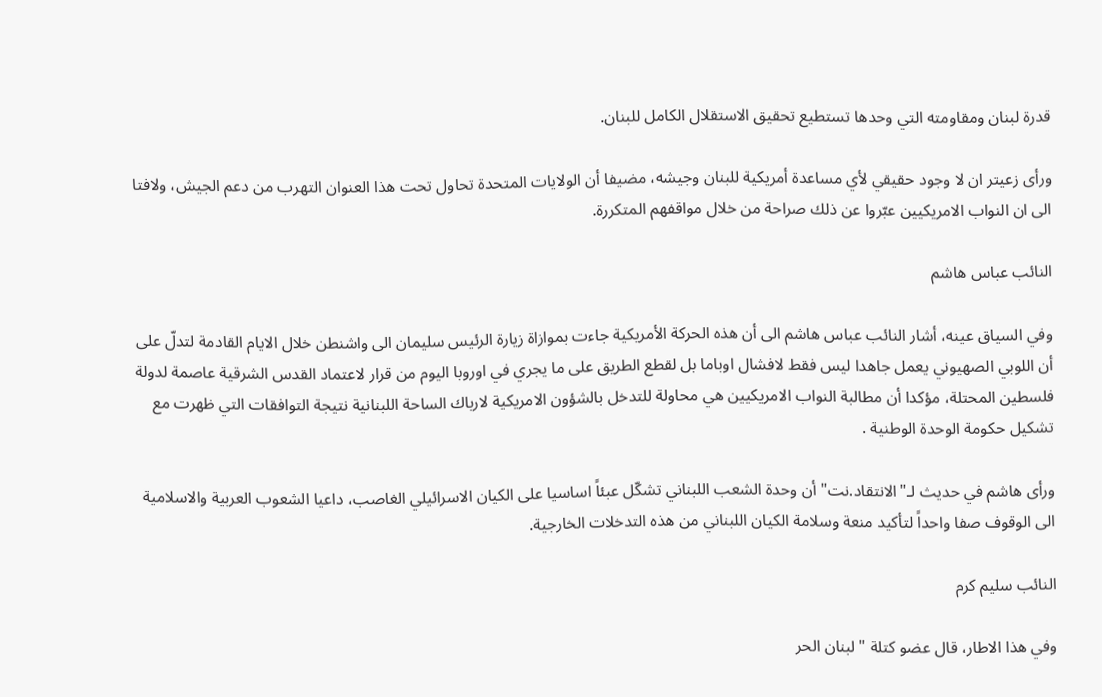قدرة لبنان ومقاومته التي وحدها تستطيع تحقيق الاستقلال الكامل للبنان.

ورأى زعيتر ان لا وجود حقيقي لأي مساعدة أمريكية للبنان وجيشه، مضيفا أن الولايات المتحدة تحاول تحت هذا العنوان التهرب من دعم الجيش، ولافتا الى ان النواب الامريكيين عبّروا عن ذلك صراحة من خلال مواقفهم المتكررة.

النائب عباس هاشم

وفي السياق عينه، أشار النائب عباس هاشم الى أن هذه الحركة الأمريكية جاءت بموازاة زيارة الرئيس سليمان الى واشنطن خلال الايام القادمة لتدلّ على أن اللوبي الصهيوني يعمل جاهدا ليس فقط لافشال اوباما بل لقطع الطريق على ما يجري في اوروبا اليوم من قرار لاعتماد القدس الشرقية عاصمة لدولة فلسطين المحتلة، مؤكدا أن مطالبة النواب الامريكيين هي محاولة للتدخل بالشؤون الامريكية لارباك الساحة اللبنانية نتيجة التوافقات التي ظهرت مع تشكيل حكومة الوحدة الوطنية .

ورأى هاشم في حديث لـ"الانتقاد.نت" أن وحدة الشعب اللبناني تشكّل عبئاً اساسيا على الكيان الاسرائيلي الغاصب، داعيا الشعوب العربية والاسلامية الى الوقوف صفا واحداً لتأكيد منعة وسلامة الكيان اللبناني من هذه التدخلات الخارجية.

النائب سليم كرم

وفي هذا الاطار، قال عضو كتلة "لبنان الحر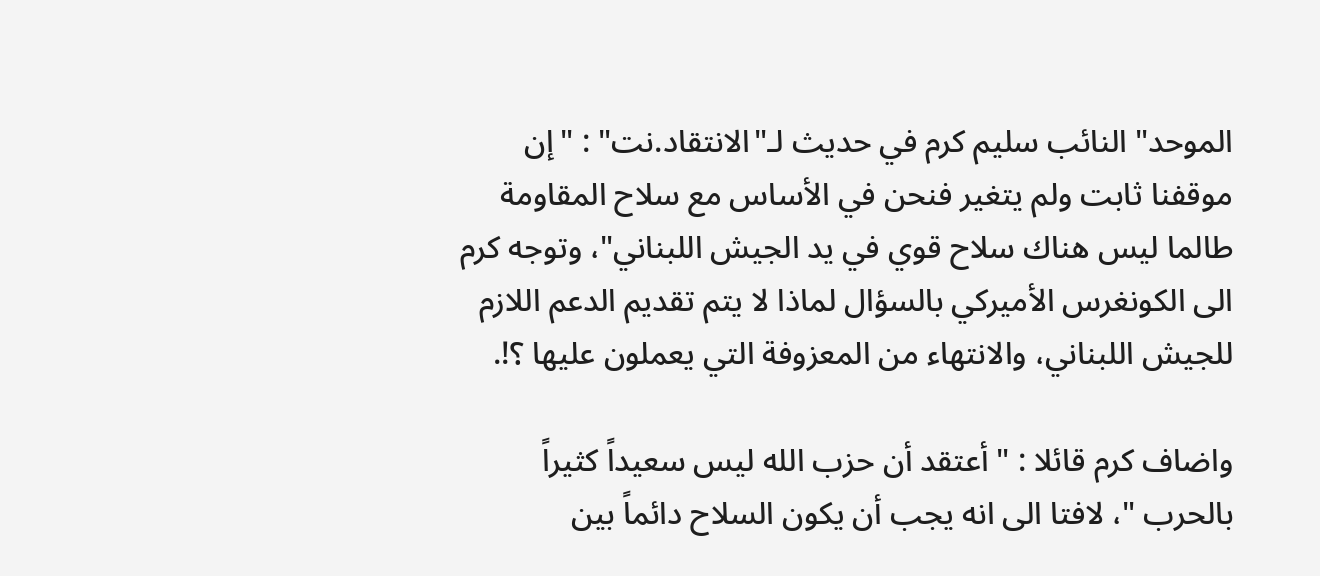الموحد" النائب سليم كرم في حديث لـ"الانتقاد.نت" : "إن موقفنا ثابت ولم يتغير فنحن في الأساس مع سلاح المقاومة طالما ليس هناك سلاح قوي في يد الجيش اللبناني"، وتوجه كرم الى الكونغرس الأميركي بالسؤال لماذا لا يتم تقديم الدعم اللازم للجيش اللبناني، والانتهاء من المعزوفة التي يعملون عليها ؟!.

واضاف كرم قائلا : " أعتقد أن حزب الله ليس سعيداً كثيراً بالحرب "، لافتا الى انه يجب أن يكون السلاح دائماً بين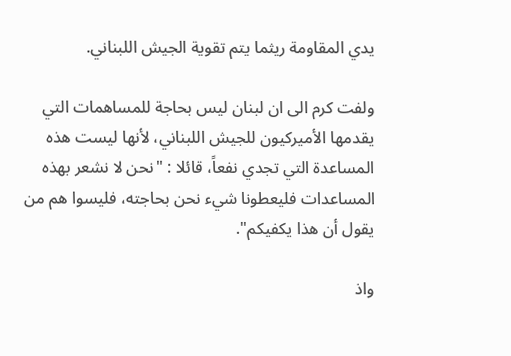يدي المقاومة ريثما يتم تقوية الجيش اللبناني.

ولفت كرم الى ان لبنان ليس بحاجة للمساهمات التي يقدمها الأميركيون للجيش اللبناني، لأنها ليست هذه المساعدة التي تجدي نفعاً، قائلا : "نحن لا نشعر بهذه المساعدات فليعطونا شيء نحن بحاجته، فليسوا هم من يقول أن هذا يكفيكم".

واذ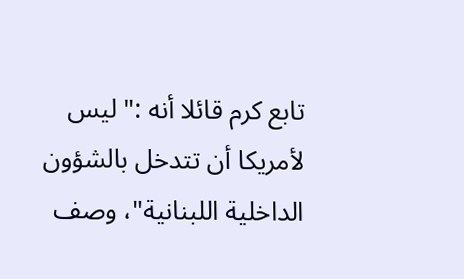تابع كرم قائلا أنه :" ليس لأمريكا أن تتدخل بالشؤون الداخلية اللبنانية"، وصف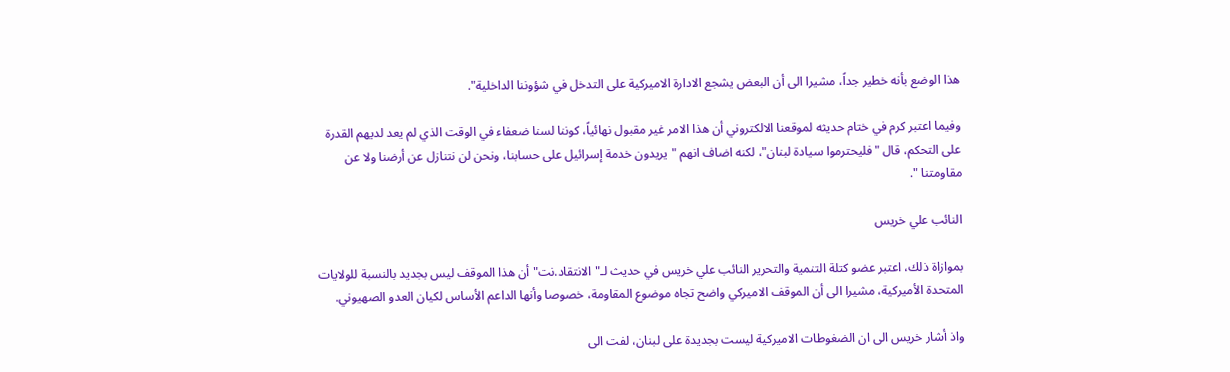هذا الوضع بأنه خطير جداً، مشيرا الى أن البعض يشجع الادارة الاميركية على التدخل في شؤوننا الداخلية".

وفيما اعتبر كرم في ختام حديثه لموقعنا الالكتروني أن هذا الامر غير مقبول نهائياً، كوننا لسنا ضعفاء في الوقت الذي لم يعد لديهم القدرة على التحكم، قال "فليحترموا سيادة لبنان"، لكنه اضاف انهم "يريدون خدمة إسرائيل على حسابنا، ونحن لن نتنازل عن أرضنا ولا عن مقاومتنا ".

النائب علي خريس

بموازاة ذلك، اعتبر عضو كتلة التنمية والتحرير النائب علي خريس في حديث لـ"الانتقاد.نت" أن هذا الموقف ليس بجديد بالنسبة للولايات المتحدة الأميركية، مشيرا الى أن الموقف الاميركي واضح تجاه موضوع المقاومة، خصوصا وأنها الداعم الأساس لكيان العدو الصهيوني.

واذ أشار خريس الى ان الضغوطات الاميركية ليست بجديدة على لبنان، لفت الى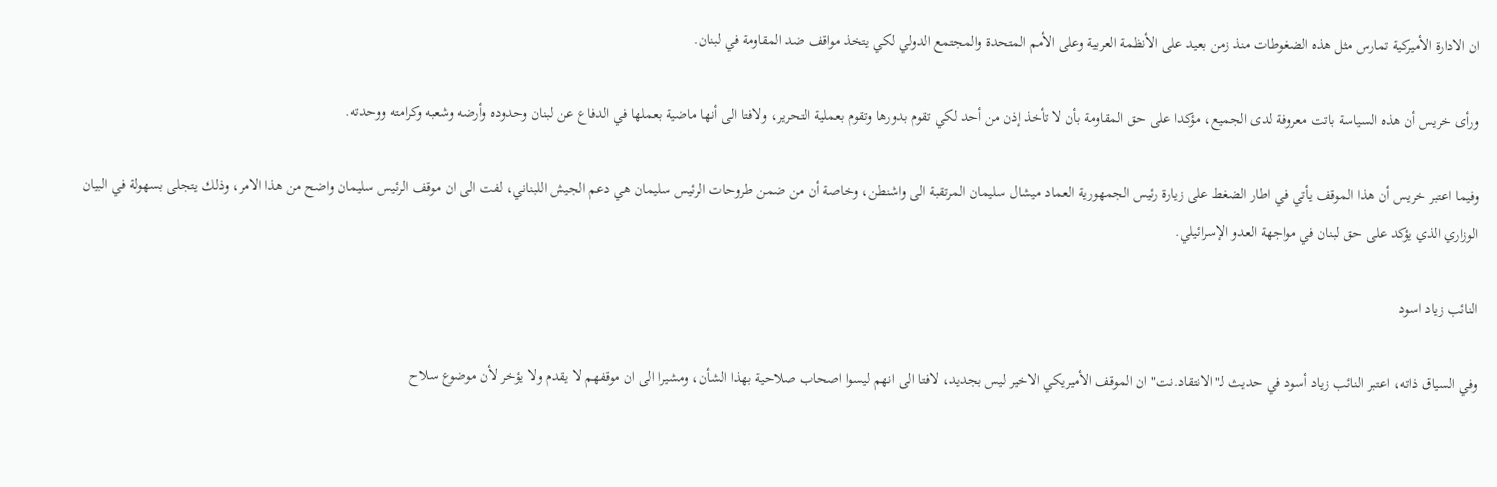ان الادارة الأميركية تمارس مثل هذه الضغوطات منذ زمن بعيد على الأنظمة العربية وعلى الأمم المتحدة والمجتمع الدولي لكي يتخذ مواقف ضد المقاومة في لبنان.

ورأى خريس أن هذه السياسة باتت معروفة لدى الجميع، مؤكدا على حق المقاومة بأن لا تأخذ إذن من أحد لكي تقوم بدورها وتقوم بعملية التحرير، ولافتا الى أنها ماضية بعملها في الدفاع عن لبنان وحدوده وأرضه وشعبه وكرامته ووحدته.

وفيما اعتبر خريس أن هذا الموقف يأتي في اطار الضغط على زيارة رئيس الجمهورية العماد ميشال سليمان المرتقبة الى واشنطن، وخاصة أن من ضمن طروحات الرئيس سليمان هي دعم الجيش اللبناني، لفت الى ان موقف الرئيس سليمان واضح من هذا الامر، وذلك يتجلى بسهولة في البيان الوزاري الذي يؤكد على حق لبنان في مواجهة العدو الإسرائيلي.

النائب زياد اسود

وفي السياق ذاته، اعتبر النائب زياد أسود في حديث لـ"الانتقاد.نت" ان الموقف الأميريكي الاخير ليس بجديد، لافتا الى انهم ليسوا اصحاب صلاحية بهذا الشأن، ومشيرا الى ان موقفهم لا يقدم ولا يؤخر لأن موضوع سلاح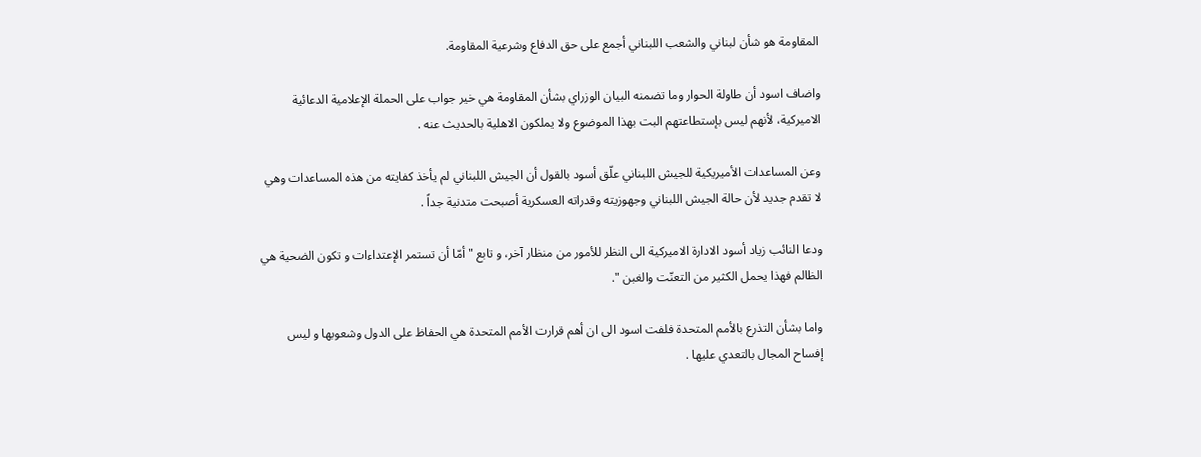المقاومة هو شأن لبناني والشعب اللبناني أجمع على حق الدفاع وشرعية المقاومة.

واضاف اسود أن طاولة الحوار وما تضمنه البيان الوزراي بشأن المقاومة هي خير جواب على الحملة الإعلامية الدعائية الاميركية، لأنهم ليس بإستطاعتهم البت بهذا الموضوع ولا يملكون الاهلية بالحديث عنه .

وعن المساعدات الأميريكية للجيش اللبناني علّق أسود بالقول أن الجيش اللبناني لم يأخذ كفايته من هذه المساعدات وهي لا تقدم جديد لأن حالة الجيش اللبناني وجهوزيته وقدراته العسكرية أصبحت متدنية جداً .

ودعا النائب زياد أسود الادارة الاميركية الى النظر للأمور من منظار آخر، و تابع " أمّا أن تستمر الإعتداءات و تكون الضحية هي الظالم فهذا يحمل الكثير من التعنّت والغبن ".

واما بشأن التذرع بالأمم المتحدة فلفت اسود الى ان أهم قرارت الأمم المتحدة هي الحفاظ على الدول وشعوبها و ليس إفساح المجال بالتعدي عليها .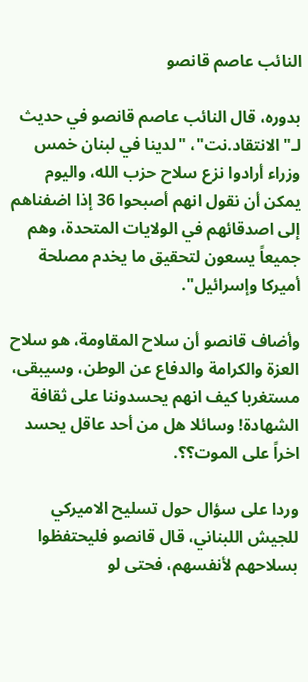النائب عاصم قانصو

بدوره، قال النائب عاصم قانصو في حديث لـ"الانتقاد.نت"، "لدينا في لبنان خمس وزراء أرادوا نزع سلاح حزب الله، واليوم يمكن أن نقول انهم أصبحوا 36 إذا اضفناهم إلى اصدقائهم في الولايات المتحدة، وهم جميعاً يسعون لتحقيق ما يخدم مصلحة أميركا وإسرائيل".

وأضاف قانصو أن سلاح المقاومة، هو سلاح العزة والكرامة والدفاع عن الوطن، وسيبقى، مستغربا كيف انهم يحسدوننا على ثقافة الشهادة! وسائلا هل من أحد عاقل يحسد اخراً على الموت؟؟.

وردا على سؤال حول تسليح الاميركي للجيش اللبناني، قال قانصو فليحتفظوا بسلاحهم لأنفسهم، فحتى لو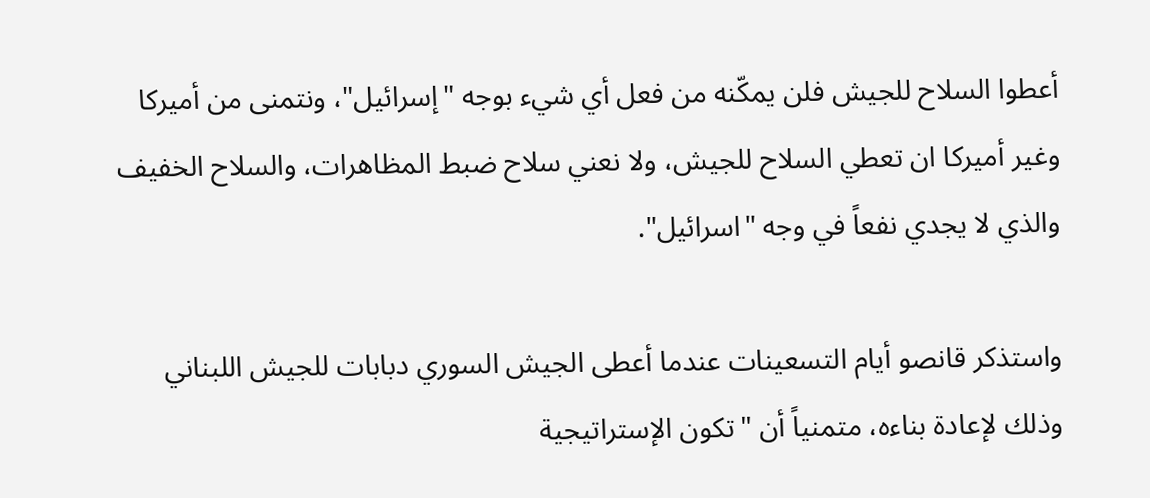أعطوا السلاح للجيش فلن يمكّنه من فعل أي شيء بوجه "إسرائيل"، ونتمنى من أميركا وغير أميركا ان تعطي السلاح للجيش، ولا نعني سلاح ضبط المظاهرات، والسلاح الخفيف والذي لا يجدي نفعاً في وجه "اسرائيل".

واستذكر قانصو أيام التسعينات عندما أعطى الجيش السوري دبابات للجيش اللبناني وذلك لإعادة بناءه، متمنياً أن "تكون الإستراتيجية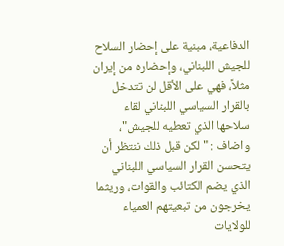الدفاعية، مبنية على إحضار السلاح للجيش اللبناني، وإحضاره من إيران مثلاً، فهي على الأقل لن تتدخل بالقرار السياسي اللبناني لقاء سلاحها الذي تعطيه للجيش"، واضاف : " لكن قبل ذلك ننتظر أن يتحسن القرار السياسي اللبناني الذي يضم الكتائب والقوات، وريثما يخرجون من تبعيتهم العمياء للولايات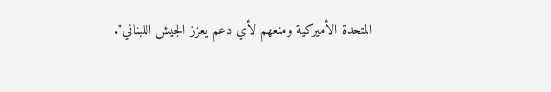المتحدة الأميركية ومنعهم لأي دعم يعزز الجيش اللبناني".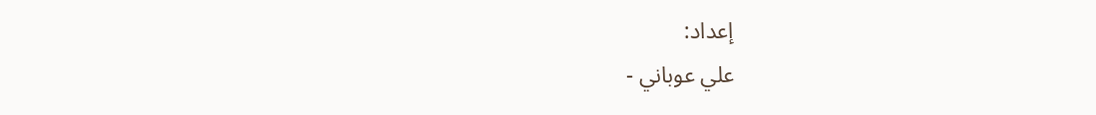إعداد:
علي عوباني -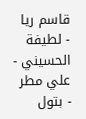قاسم ريا - لطيفة الحسيني - علي مطر - بتول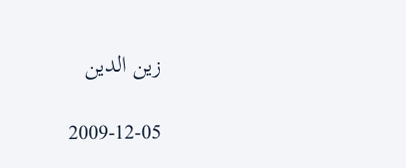زين الدين

2009-12-05